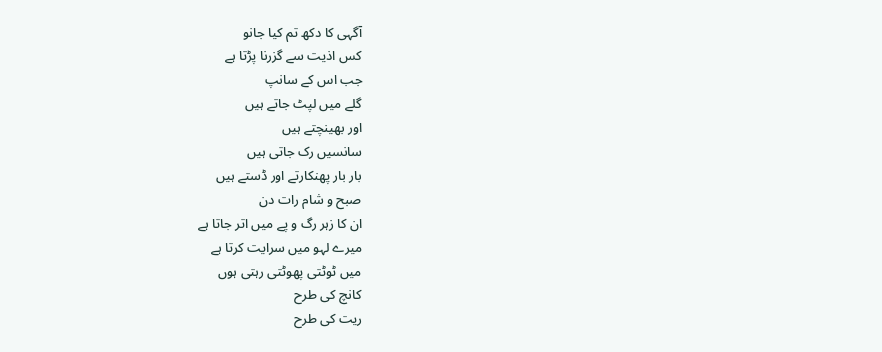آگہی کا دکھ تم کیا جانو
کس اذیت سے گزرنا پڑتا ہے
جب اس کے سانپ
گلے میں لپٹ جاتے ہیں
اور بھینچتے ہیں
سانسیں رک جاتی ہیں
بار بار پھنکارتے اور ڈستے ہیں
صبح و شام رات دن
ان کا زہر رگ و پے میں اتر جاتا ہے
میرے لہو میں سرایت کرتا ہے
میں ٹوٹتی پھوٹتی رہتی ہوں
کانچ کی طرح
ریت کی طرح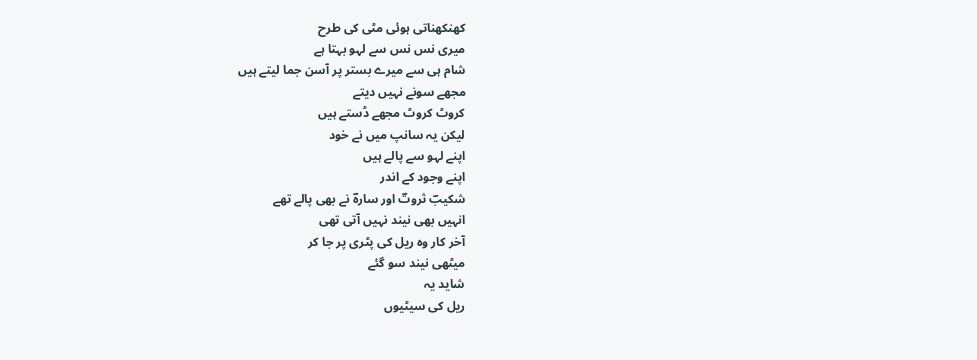کھنکھناتی ہوئی مٹی کی طرح
میری نس نس سے لہو بہتا ہے
شام ہی سے میرے بستر پر آسن جما لیتے ہیں
مجھے سونے نہیں دیتے
کروٹ کروٹ مجھے ڈستے ہیں
لیکن یہ سانپ میں نے خود
اپنے لہو سے پالے ہیں
اپنے وجود کے اندر
شکیبؔ ثروتؔ اور سارہؔ نے بھی پالے تھے
انہیں بھی نیند نہیں آتی تھی
آخر کار وہ ریل کی پٹری پر جا کر
میٹھی نیند سو گئے
شاید یہ
ریل کی سیٹیوں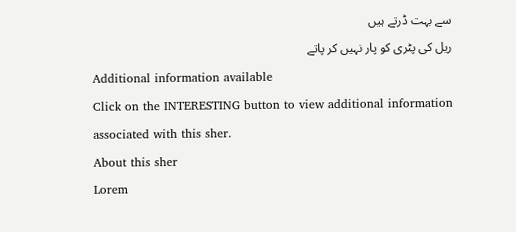سے بہت ڈرتے ہیں
ریل کی پٹری کو پار نہیں کر پاتے
Additional information available
Click on the INTERESTING button to view additional information associated with this sher.
About this sher
Lorem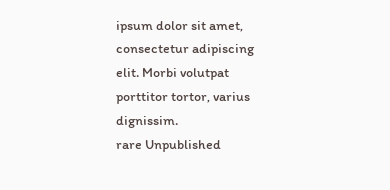ipsum dolor sit amet, consectetur adipiscing elit. Morbi volutpat porttitor tortor, varius dignissim.
rare Unpublished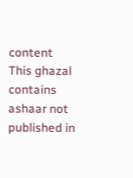content
This ghazal contains ashaar not published in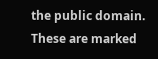the public domain. These are marked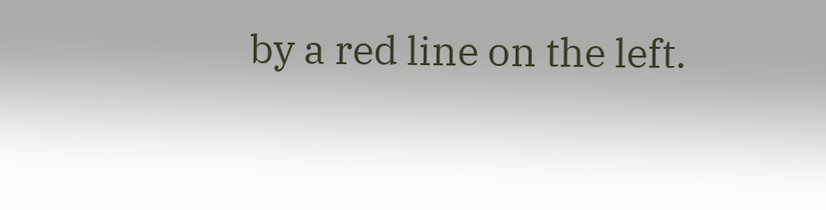by a red line on the left.